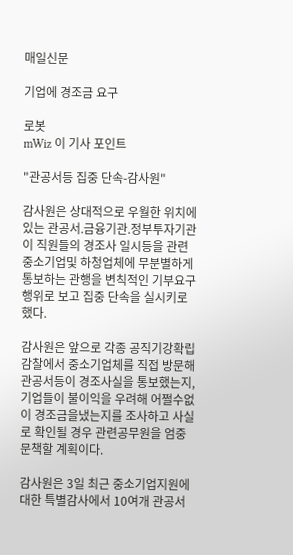매일신문

기업에 경조금 요구

로봇
mWiz 이 기사 포인트

"관공서등 집중 단속-감사원"

감사원은 상대적으로 우월한 위치에 있는 관공서.금융기관.정부투자기관이 직원들의 경조사 일시등을 관련 중소기업및 하청업체에 무분별하게 통보하는 관행을 변칙적인 기부요구행위로 보고 집중 단속을 실시키로 했다.

감사원은 앞으로 각종 공직기강확립 감찰에서 중소기업체를 직접 방문해 관공서등이 경조사실을 통보했는지, 기업들이 불이익을 우려해 어쩔수없이 경조금을냈는지를 조사하고 사실로 확인될 경우 관련공무원을 엄중 문책할 계획이다.

감사원은 3일 최근 중소기업지원에 대한 특별감사에서 10여개 관공서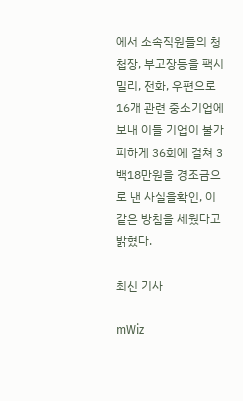에서 소속직원들의 청첩장, 부고장등을 팩시밀리, 전화, 우편으로 16개 관련 중소기업에보내 이들 기업이 불가피하게 36회에 걸쳐 3백18만원을 경조금으로 낸 사실을확인, 이같은 방침을 세웠다고 밝혔다.

최신 기사

mWiz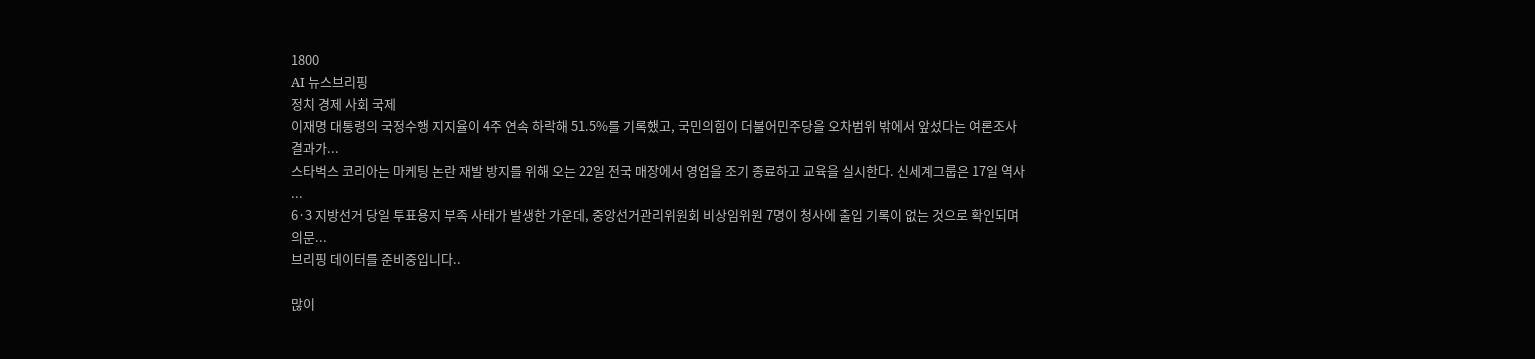1800
AI 뉴스브리핑
정치 경제 사회 국제
이재명 대통령의 국정수행 지지율이 4주 연속 하락해 51.5%를 기록했고, 국민의힘이 더불어민주당을 오차범위 밖에서 앞섰다는 여론조사 결과가...
스타벅스 코리아는 마케팅 논란 재발 방지를 위해 오는 22일 전국 매장에서 영업을 조기 종료하고 교육을 실시한다. 신세계그룹은 17일 역사 ...
6·3 지방선거 당일 투표용지 부족 사태가 발생한 가운데, 중앙선거관리위원회 비상임위원 7명이 청사에 출입 기록이 없는 것으로 확인되며 의문...
브리핑 데이터를 준비중입니다..

많이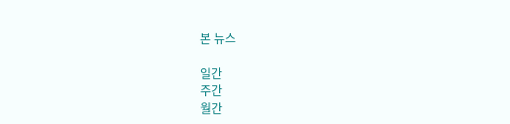본 뉴스

일간
주간
월간